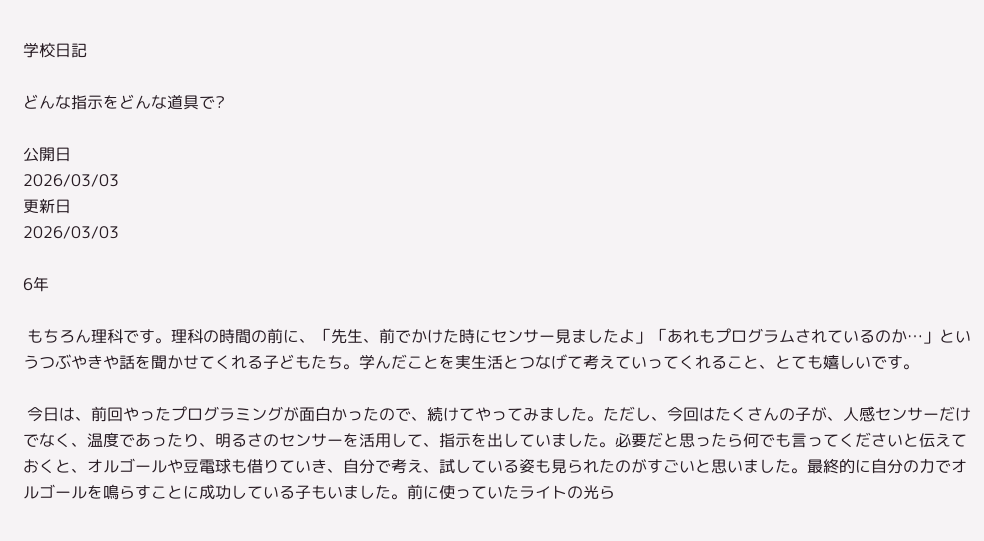学校日記

どんな指示をどんな道具で?

公開日
2026/03/03
更新日
2026/03/03

6年

 もちろん理科です。理科の時間の前に、「先生、前でかけた時にセンサー見ましたよ」「あれもプログラムされているのか…」というつぶやきや話を聞かせてくれる子どもたち。学んだことを実生活とつなげて考えていってくれること、とても嬉しいです。

 今日は、前回やったプログラミングが面白かったので、続けてやってみました。ただし、今回はたくさんの子が、人感センサーだけでなく、温度であったり、明るさのセンサーを活用して、指示を出していました。必要だと思ったら何でも言ってくださいと伝えておくと、オルゴールや豆電球も借りていき、自分で考え、試している姿も見られたのがすごいと思いました。最終的に自分の力でオルゴールを鳴らすことに成功している子もいました。前に使っていたライトの光ら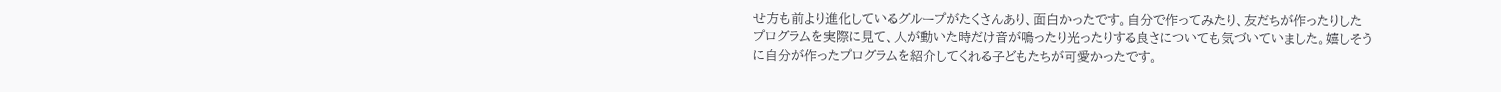せ方も前より進化しているグループがたくさんあり、面白かったです。自分で作ってみたり、友だちが作ったりしたプログラムを実際に見て、人が動いた時だけ音が鳴ったり光ったりする良さについても気づいていました。嬉しそうに自分が作ったプログラムを紹介してくれる子どもたちが可愛かったです。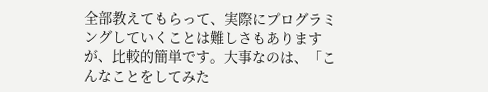全部教えてもらって、実際にプログラミングしていくことは難しさもありますが、比較的簡単です。大事なのは、「こんなことをしてみた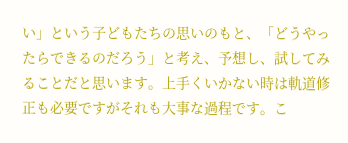い」という子どもたちの思いのもと、「どうやったらできるのだろう」と考え、予想し、試してみることだと思います。上手くいかない時は軌道修正も必要ですがそれも大事な過程です。こ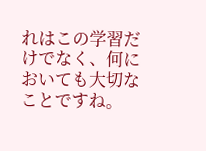れはこの学習だけでなく、何においても大切なことですね。